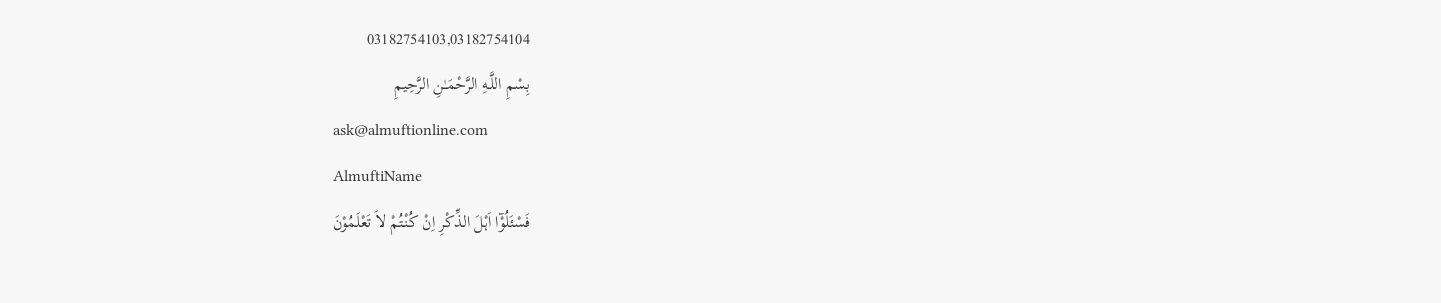03182754103,03182754104
بِسْمِ اللَّـهِ الرَّحْمَـٰنِ الرَّحِيمِ
ask@almuftionline.com
AlmuftiName
فَسْئَلُوْٓا اَہْلَ الذِّکْرِ اِنْ کُنْتُمْ لاَ تَعْلَمُوْنَ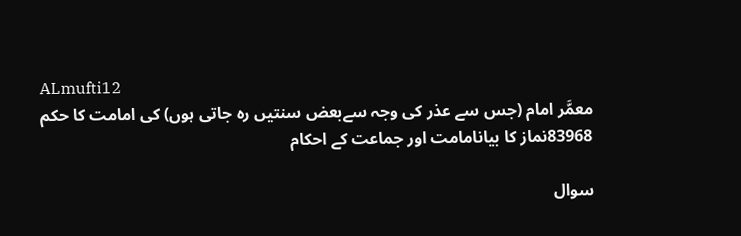ALmufti12
معمَّر امام (جس سے عذر کی وجہ سےبعض سنتیں رہ جاتی ہوں) کی امامت کا حکم
83968نماز کا بیانامامت اور جماعت کے احکام

سوال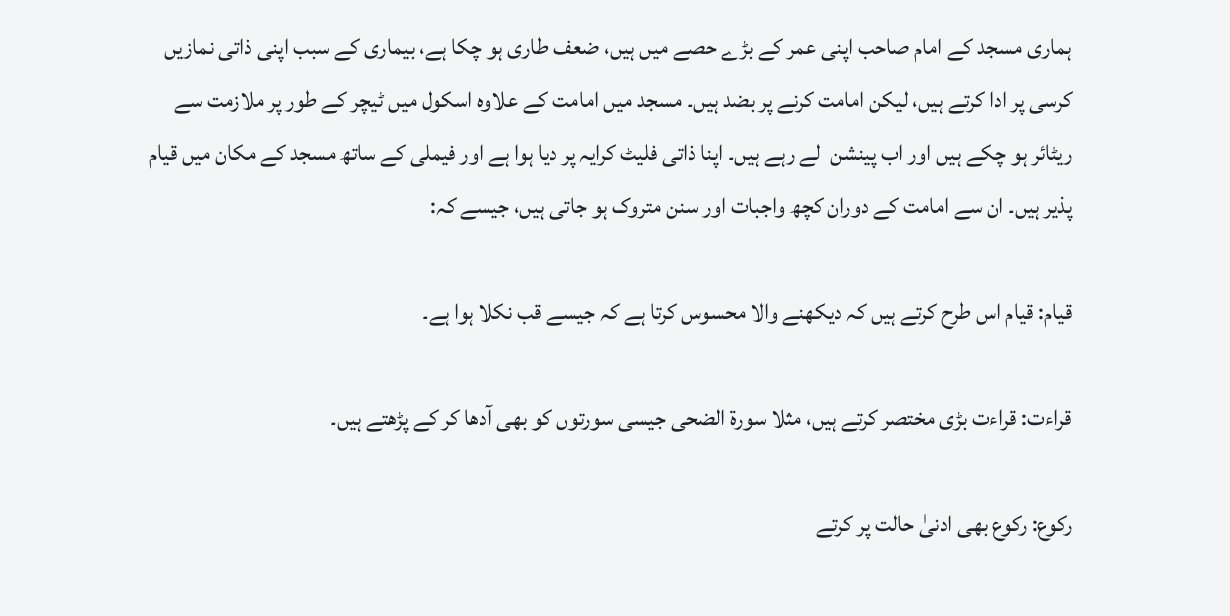ہماری مسجد کے امام صاحب اپنی عمر کے بڑے حصے میں ہیں، ضعف طاری ہو چکا ہے، بیماری کے سبب اپنی ذاتی نمازیں کرسی پر ادا کرتے ہیں، لیکن امامت کرنے پر بضد ہیں۔ مسجد میں امامت کے علاوہ اسکول میں ٹیچر کے طور پر ملازمت سے ریٹائر ہو چکے ہیں اور اب پینشن  لے رہے ہیں۔ اپنا ذاتی فلیٹ کرایہ پر دیا ہوا ہے اور فیملی کے ساتھ مسجد کے مکان میں قیام پذیر ہیں۔ ان سے امامت کے دوران کچھ واجبات اور سنن متروک ہو جاتی ہیں، جیسے کہ:

قیام: قیام اس طرح کرتے ہیں کہ دیکھنے والا محسوس کرتا ہے کہ جیسے قب نکلا ہوا ہے۔

قراءت: قراءت بڑی مختصر کرتے ہیں، مثلا سورۃ الضحی جیسی سورتوں کو بھی آدھا کر کے پڑھتے ہیں۔

رکوع: رکوع بھی ادنیٰ حالت پر کرتے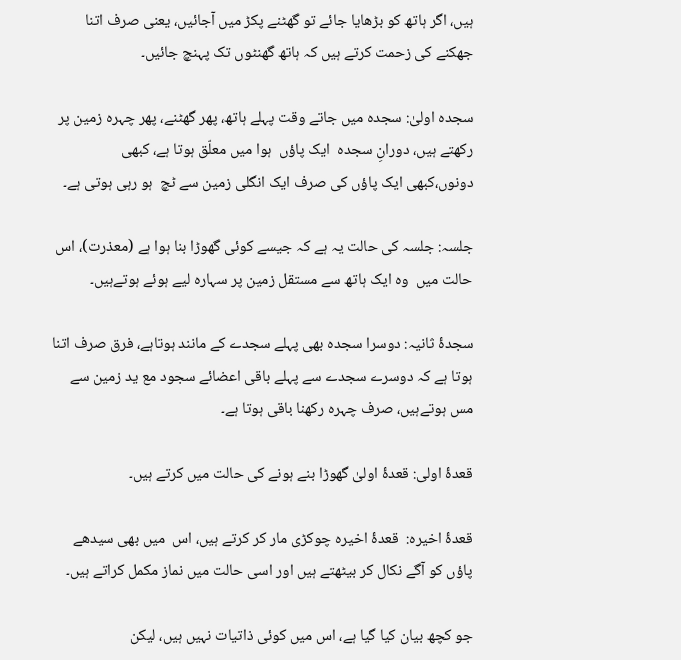ہیں، اگر ہاتھ کو بڑھایا جائے تو گھٹنے پکڑ میں آجائیں، یعنی صرف اتنا جھکنے کی زحمت کرتے ہیں کہ ہاتھ گھنٹوں تک پہنچ جائیں۔

سجدہ اولیٰ: سجدہ میں جاتے وقت پہلے ہاتھ، پھر گھٹنے، پھر چہرہ زمین پر رکھتے ہیں، دورانِ سجدہ  ایک پاؤں  ہوا میں معلّق ہوتا ہے، کبھی دونوں،کبھی ایک پاؤں کی صرف ایک انگلی زمین سے ٹچ  ہو رہی ہوتی ہے۔

جلسہ: جلسہ کی حالت یہ ہے کہ جیسے کوئی گھوڑا بنا ہوا ہے (معذرت)، اس حالت میں  وہ ایک ہاتھ سے مستقل زمین پر سہارہ لیے ہوئے ہوتےہیں۔

سجدۂ ثانیہ: دوسرا سجدہ بھی پہلے سجدے کے مانند ہوتاہے، فرق صرف اتنا ہوتا ہے کہ دوسرے سجدے سے پہلے باقی اعضائے سجود مع ید زمین سے مس ہوتےہیں، صرف چہرہ رکھنا باقی ہوتا ہے۔

قعدۂ اولی: قعدۂ اولیٰ گھوڑا بنے ہونے کی حالت میں کرتے ہیں۔

قعدۂ اخیرہ:  قعدۂ اخیرہ چوکڑی مار کر کرتے ہیں، اس  میں بھی سیدھے پاؤں کو آگے نکال کر بیٹھتے ہیں اور اسی حالت میں نماز مکمل کراتے ہیں۔

جو کچھ بیان کیا گیا ہے، اس میں کوئی ذاتیات نہیں ہیں، لیکن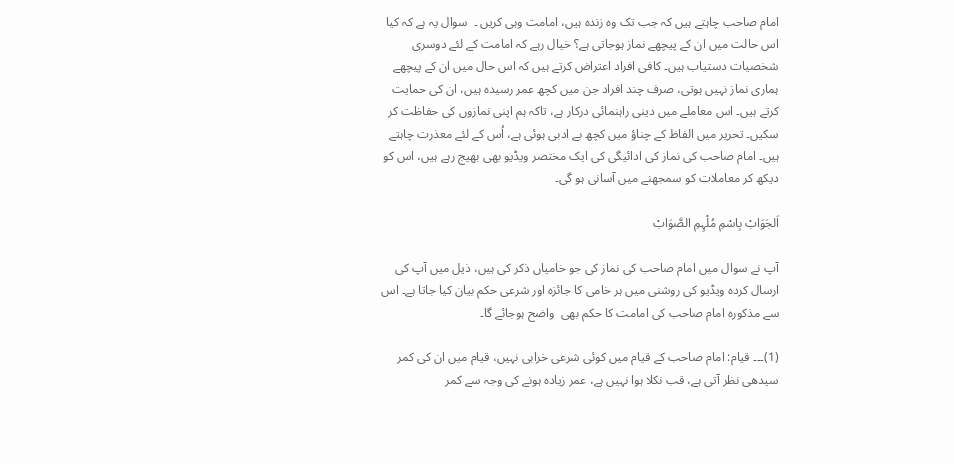امام صاحب چاہتے ہیں کہ جب تک وہ زندہ ہیں، امامت وہی کریں ۔  سوال یہ ہے کہ کیا اس حالت میں ان کے پیچھے نماز ہوجاتی ہے؟ خیال رہے کہ امامت کے لئے دوسری شخصیات دستیاب ہیں۔ کافی افراد اعتراض کرتے ہیں کہ اس حال میں ان کے پیچھے ہماری نماز نہیں ہوتی، صرف چند افراد جن میں کچھ عمر رسیدہ ہیں، ان کی حمایت کرتے ہیں۔ اس معاملے میں دینی راہنمائی درکار ہے، تاکہ ہم اپنی نمازوں کی حفاظت کر سکیں۔ تحریر میں الفاظ کے چناؤ میں کچھ بے ادبی ہوئی ہے، اُس کے لئے معذرت چاہتے ہیں۔ امام صاحب کی نماز کی ادائیگی کی ایک مختصر ویڈیو بھی بھیج رہے ہیں، اس کو دیکھ کر معاملات کو سمجھنے میں آسانی ہو گی۔

اَلجَوَابْ بِاسْمِ مُلْہِمِ الصَّوَابْ

آپ نے سوال میں امام صاحب کی نماز کی جو خامیاں ذکر کی ہیں، ذیل میں آپ کی ارسال کردہ ویڈیو کی روشنی میں ہر خامی کا جائزہ اور شرعی حکم بیان کیا جاتا ہے۔ اس سے مذکورہ امام صاحب کی امامت کا حکم بھی  واضح ہوجائے گا۔

(1)۔۔۔ قیام: امام صاحب کے قیام میں کوئی شرعی خرابی نہیں، قیام میں ان کی کمر سیدھی نظر آتی ہے، قب نکلا ہوا نہیں ہے، عمر زیادہ ہونے کی وجہ سے کمر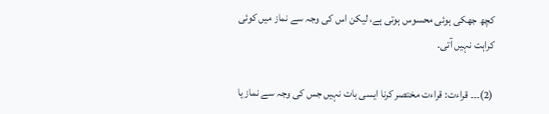کچھ جھکی ہوئی محسوس ہوتی ہے، لیکن اس کی وجہ سے نماز میں کوئی کراہت نہیں آتی۔

(2)۔۔۔ قراءت: قراءت مختصر کرنا ایسی بات نہیں جس کی وجہ سے نماز یا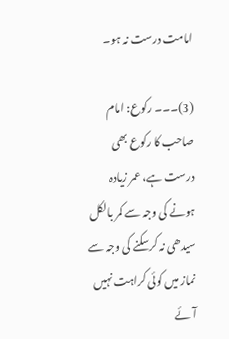امامت درست نہ ہو۔

(3)۔۔۔ رکوع: امام صاحب کا رکوع بھی درست ہے، عمر زیادہ ہونے کی وجہ سے کمر بالکل سیدھی نہ کرسکنے کی وجہ سے نماز میں کوئی کراہت نہیں آئے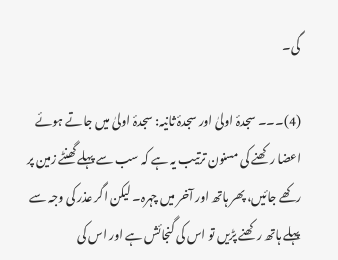گی۔

(4)۔۔۔ سجدۂ اولیٰ اور سجدۂ ثانیہ: سجدۂ اولیٰ میں جاتے ہوئے اعضا رکھنے کی مسنون ترتیب یہ ہے کہ سب سے پہلے گھنٹے زمین پر رکھے جائیں، پھر ہاتھ اور آخر میں چہرہ۔ لیکن اگر عذر کی وجہ سے پہلے ہاتھ رکھنے پڑیں تو اس کی گنجائش ہے اور اس کی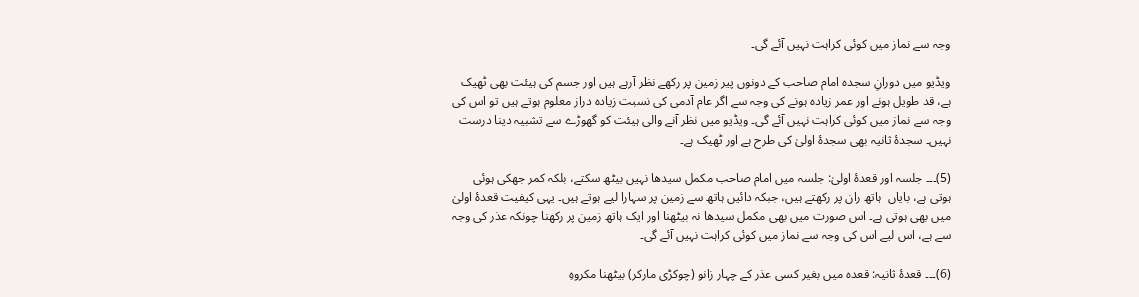وجہ سے نماز میں کوئی کراہت نہیں آئے گی۔

ویڈیو میں دورانِ سجدہ امام صاحب کے دونوں پیر زمین پر رکھے نظر آرہے ہیں اور جسم کی ہیئت بھی ٹھیک ہے، قد طویل ہونے اور عمر زیادہ ہونے کی وجہ سے اگر عام آدمی کی نسبت زیادہ دراز معلوم ہوتے ہیں تو اس کی وجہ سے نماز میں کوئی کراہت نہیں آئے گی۔ ویڈیو میں نظر آنے والی ہیئت کو گھوڑے سے تشبیہ دینا درست نہیں۔ سجدۂ ثانیہ بھی سجدۂ اولیٰ کی طرح ہے اور ٹھیک ہے۔

(5)۔۔۔ جلسہ اور قعدۂ اولیٰ: جلسہ میں امام صاحب مکمل سیدھا نہیں بیٹھ سکتے، بلکہ کمر جھکی ہوئی ہوتی ہے، بایاں  ہاتھ ران پر رکھتے ہیں، جبکہ دائیں ہاتھ سے زمین پر سہارا لیے ہوتے ہیں۔ یہی کیفیت قعدۂ اولیٰ میں بھی ہوتی ہے۔ اس صورت میں بھی مکمل سیدھا نہ بیٹھنا اور ایک ہاتھ زمین پر رکھنا چونکہ عذر کی وجہ سے ہے، اس لیے اس کی وجہ سے نماز میں کوئی کراہت نہیں آئے گی۔

(6)۔۔۔ قعدۂ ثانیہ: قعدہ میں بغیر کسی عذر کے چہار زانو (چوکڑی مارکر) بیٹھنا مکروہِ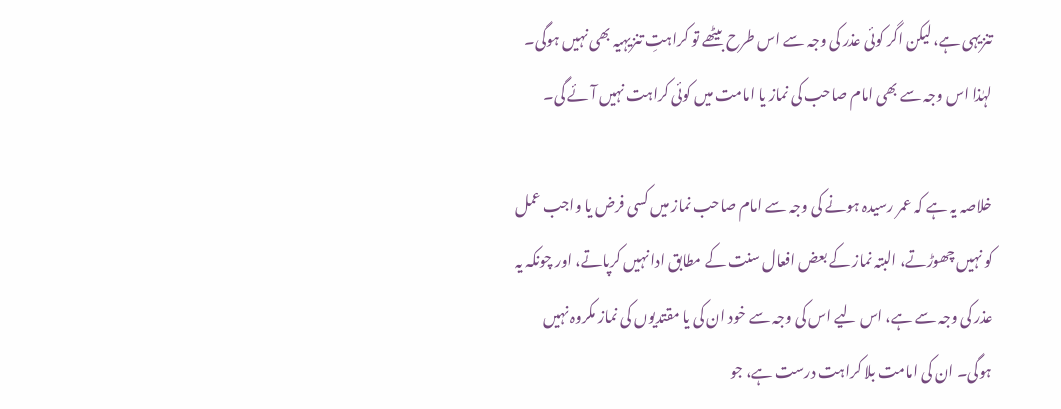تنزیہی ہے، لیکن اگر کوئی عذر کی وجہ سے اس طرح بیٹھے تو کراہتِ تنزیہیہ بھی نہیں ہوگی۔ لہٰذا اس وجہ سے بھی امام صاحب کی نماز یا امامت میں کوئی کراہت نہیں آئے گی۔

خلاصہ یہ ہے کہ عمر رسیدہ ہونے کی وجہ سے امام صاحب نماز میں کسی فرض یا واجب عمل کو نہیں چھوڑتے، البتہ نماز کے بعض افعال سنت کے مطابق ادا نہیں کرپاتے، اور چونکہ یہ عذر کی وجہ سے ہے، اس لیے اس کی وجہ سے خود ان کی یا مقتدیوں کی نماز مکروہ نہیں ہوگی۔ ان کی امامت بلا کراہت درست ہے، جو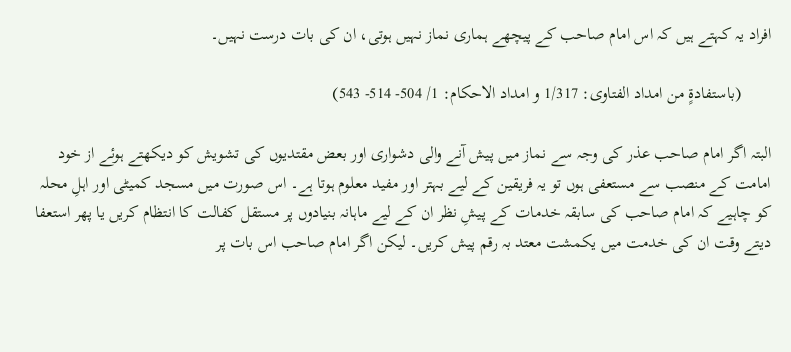افراد یہ کہتے ہیں کہ اس امام صاحب کے پیچھے ہماری نماز نہیں ہوتی، ان کی بات درست نہیں۔

       (باستفادۃٍ من امداد الفتاوی: 1/317 و امداد الاحکام: 1/ 504- 514- 543)

البتہ اگر امام صاحب عذر کی وجہ سے نماز میں پیش آنے والی دشواری اور بعض مقتدیوں کی تشویش کو دیکھتے ہوئے از خود امامت کے منصب سے مستعفی ہوں تو یہ فریقین کے لیے بہتر اور مفید معلوم ہوتا ہے۔ اس صورت میں مسجد کمیٹی اور اہلِ محلہ کو چاہیے کہ امام صاحب کی سابقہ خدمات کے پیشِ نظر ان کے لیے ماہانہ بنیادوں پر مستقل کفالت کا انتظام کریں یا پھر استعفا دیتے وقت ان کی خدمت میں یکمشت معتد بہ رقم پیش کریں۔ لیکن اگر امام صاحب اس بات پر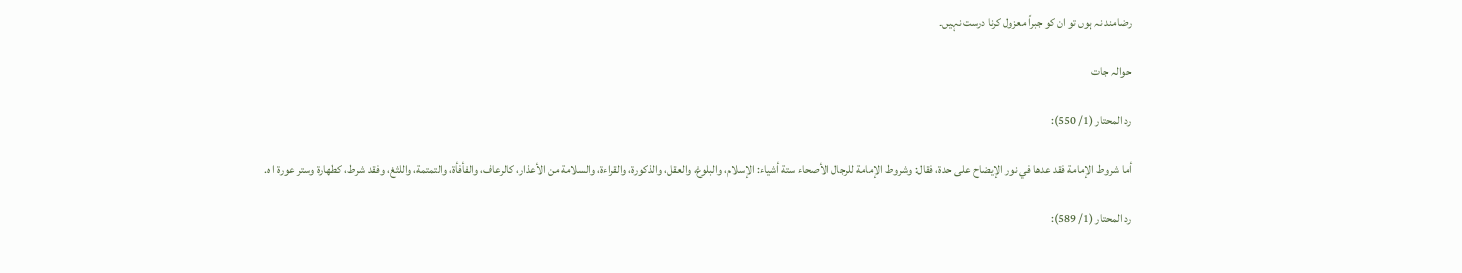رضامند نہ ہوں تو ان کو جبراً معزول کرنا درست نہیں۔

حوالہ جات

رد المحتار (1/ 550):

أما شروط الإمامة فقد عدها في نور الإيضاح على حدة، فقال: وشروط الإمامة للرجال الأصحاء ستة أشياء: الإسلام، والبلوغ، والعقل، والذكورة، والقراءة، والسلامة من الأعذار، كالرعاف، والفأفأة، والتمتمة، واللثغ، وفقد شرط، كطهارة وستر عورة ا ه.

رد المحتار (1/ 589):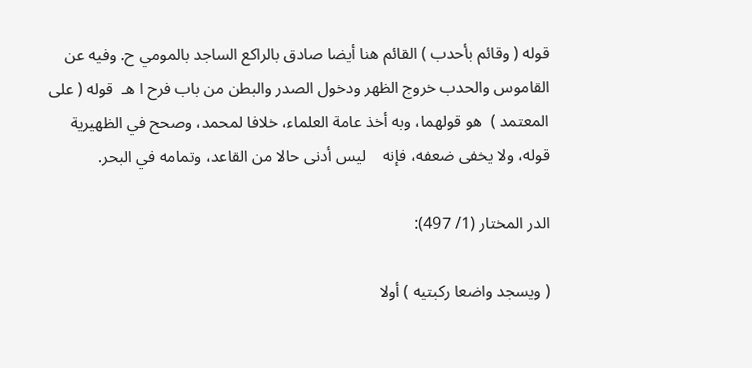قوله ( وقائم بأحدب ) القائم هنا أيضا صادق بالراكع الساجد بالمومي ح. وفيه عن القاموس والحدب خروج الظهر ودخول الصدر والبطن من باب فرح ا هـ  قوله ( على المعتمد )  هو قولهما، وبه أخذ عامة العلماء، خلافا لمحمد، وصحح في الظهيرية قوله، ولا يخفى ضعفه، فإنه    ليس أدنى حالا من القاعد، وتمامه في البحر.

الدر المختار (1/ 497):

( ويسجد واضعا ركبتيه ) أولا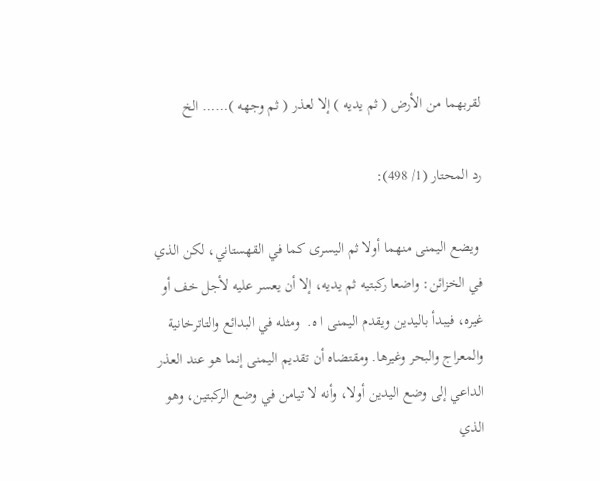لقربهما من الأرض ( ثم يديه ) إلا لعذر ( ثم وجهه )…… الخ

رد المحتار (1/ 498):

 ويضع اليمنى منهما أولا ثم اليسرى كما في القهستاني، لكن الذي في الخزائن: واضعا ركبتيه ثم يديه، إلا أن يعسر عليه لأجل خف أو غيره، فيبدأ باليدين ويقدم اليمنى ا ه.  ومثله في البدائع والتاترخانية والمعراج والبحر وغيرها. ومقتضاه أن تقديم اليمنى إنما هو عند العذر الداعي إلى وضع اليدين أولا، وأنه لا تيامن في وضع الركبتين، وهو الذي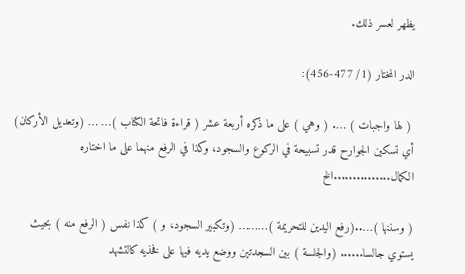يظهر لعسر ذلك.

الدر المختار (1/ 477-456):

 ( لها واجبات ) …. ( وهي ) على ما ذكره أربعة عشر ( قراءة فاتحة الكتاب )… … (وتعديل الأركان) أي تسكين الجوارح قدر تسبيحة في الركوع والسجود، وكذا في الرفع منهما على ما اختاره الكمال...............الخ

( وسننها )…..(رفع اليدين للتحريمة )……… (وتكبير السجود، و ) كذا نفس ( الرفع منه ) بحيث يستوي جالسا...... (والجلسة ) بين السجدتين ووضع يديه فيها على فخذيه كالتشهد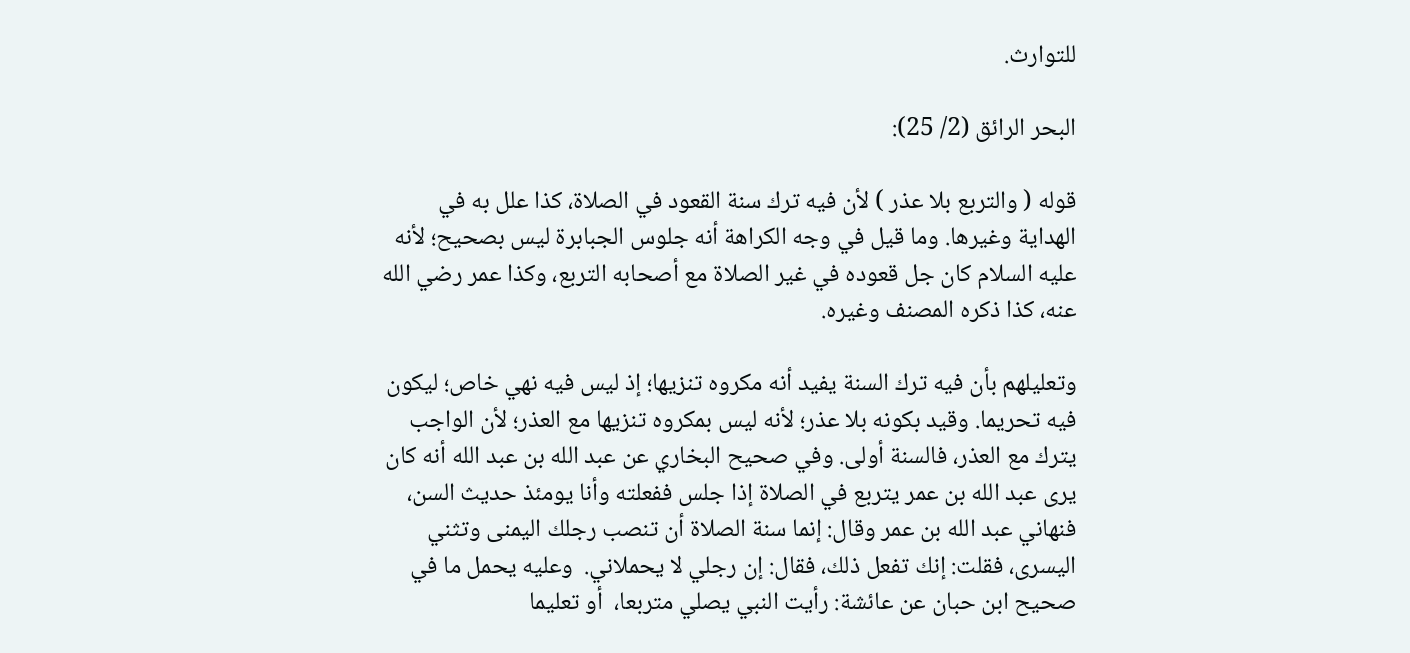للتوارث.

البحر الرائق (2/ 25):

قوله ( والتربع بلا عذر ) لأن فيه ترك سنة القعود في الصلاة، كذا علل به في الهداية وغيرها. وما قيل في وجه الكراهة أنه جلوس الجبابرة ليس بصحيح؛ لأنه عليه السلام كان جل قعوده في غير الصلاة مع أصحابه التربع، وكذا عمر رضي الله عنه، كذا ذكره المصنف وغيره.

وتعليلهم بأن فيه ترك السنة يفيد أنه مكروه تنزيها؛ إذ ليس فيه نهي خاص؛ ليكون فيه تحريما. وقيد بكونه بلا عذر؛ لأنه ليس بمكروه تنزيها مع العذر؛ لأن الواجب يترك مع العذر، فالسنة أولى. وفي صحيح البخاري عن عبد الله بن عبد الله أنه كان يرى عبد الله بن عمر يتربع في الصلاة إذا جلس ففعلته وأنا يومئذ حديث السن، فنهاني عبد الله بن عمر وقال: إنما سنة الصلاة أن تنصب رجلك اليمنى وتثني اليسرى، فقلت: إنك تفعل ذلك، فقال: إن رجلي لا يحملاني.  وعليه يحمل ما في صحيح ابن حبان عن عائشة: رأيت النبي يصلي متربعا،  أو تعليما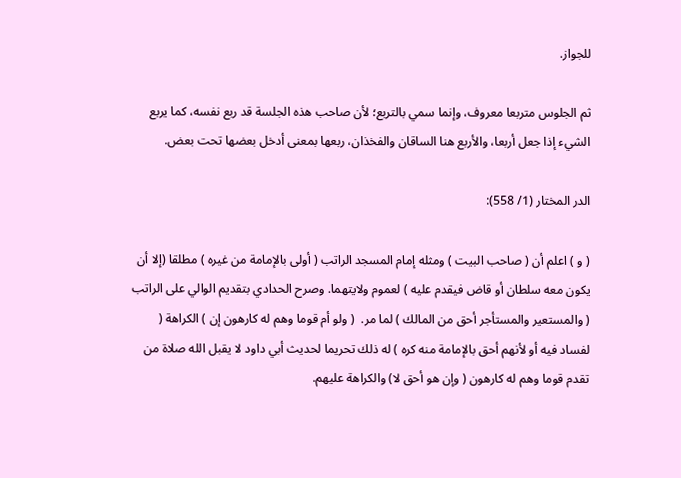للجواز.

ثم الجلوس متربعا معروف، وإنما سمي بالتربع؛ لأن صاحب هذه الجلسة قد ربع نفسه، كما يربع الشيء إذا جعل أربعا، والأربع هنا الساقان والفخذان، ربعها بمعنى أدخل بعضها تحت بعض.

الدر المختار (1/ 558):

( و ) اعلم أن ( صاحب البيت ) ومثله إمام المسجد الراتب ( أولى بالإمامة من غيره ) مطلقا (إلا أن يكون معه سلطان أو قاض فيقدم عليه ) لعموم ولايتهما. وصرح الحدادي بتقديم الوالي على الراتب ( والمستعير والمستأجر أحق من المالك ) لما مر.  ( ولو أم قوما وهم له كارهون إن ) الكراهة ( لفساد فيه أو لأنهم أحق بالإمامة منه كره ) له ذلك تحريما لحديث أبي داود لا يقبل الله صلاة من تقدم قوما وهم له كارهون ( وإن هو أحق لا) والكراهة عليهم.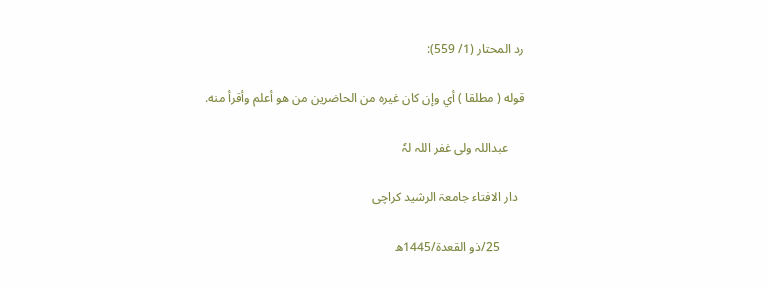رد المحتار (1/ 559):

قوله ( مطلقا ) أي وإن كان غيره من الحاضرين من هو أعلم وأقرأ منه.

     عبداللہ ولی غفر اللہ لہٗ

  دار الافتاء جامعۃ الرشید کراچی

        25/ذو القعدۃ/1445ھ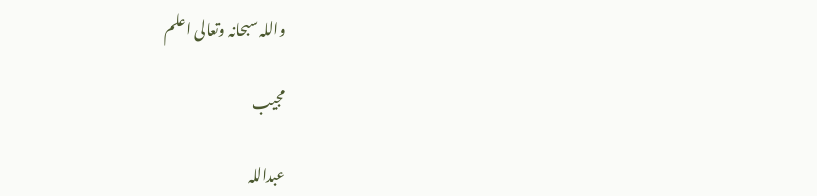واللہ سبحانہ وتعالی اعلم

مجیب

عبداللہ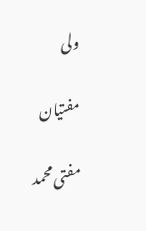ولی

مفتیان

مفتی محمد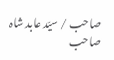صاحب / سیّد عابد شاہ صاحب